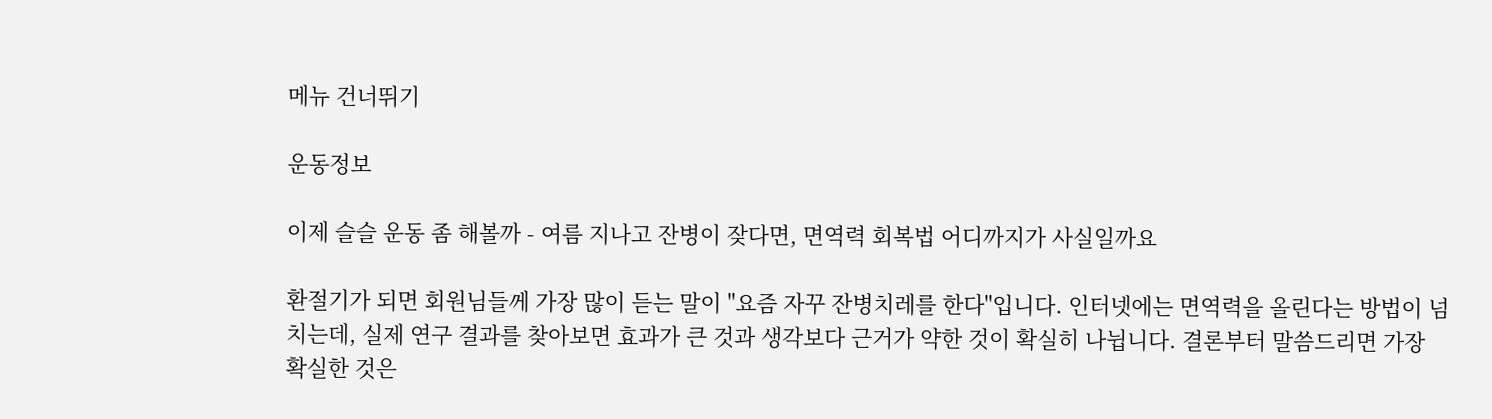메뉴 건너뛰기

운동정보

이제 슬슬 운동 좀 해볼까 - 여름 지나고 잔병이 잦다면, 면역력 회복법 어디까지가 사실일까요

환절기가 되면 회원님들께 가장 많이 듣는 말이 "요즘 자꾸 잔병치레를 한다"입니다. 인터넷에는 면역력을 올린다는 방법이 넘치는데, 실제 연구 결과를 찾아보면 효과가 큰 것과 생각보다 근거가 약한 것이 확실히 나뉩니다. 결론부터 말씀드리면 가장 확실한 것은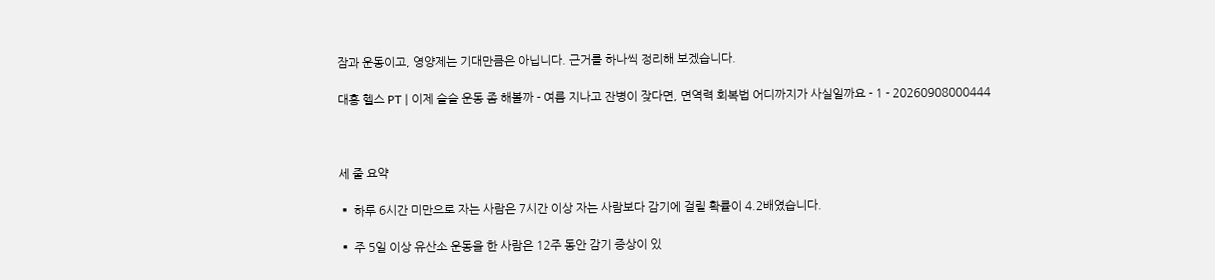잠과 운동이고, 영양제는 기대만큼은 아닙니다. 근거를 하나씩 정리해 보겠습니다.

대흥 헬스 PT | 이제 슬슬 운동 좀 해볼까 - 여름 지나고 잔병이 잦다면, 면역력 회복법 어디까지가 사실일까요 - 1 - 20260908000444



세 줄 요약

▪ 하루 6시간 미만으로 자는 사람은 7시간 이상 자는 사람보다 감기에 걸릴 확률이 4.2배였습니다.

▪ 주 5일 이상 유산소 운동을 한 사람은 12주 동안 감기 증상이 있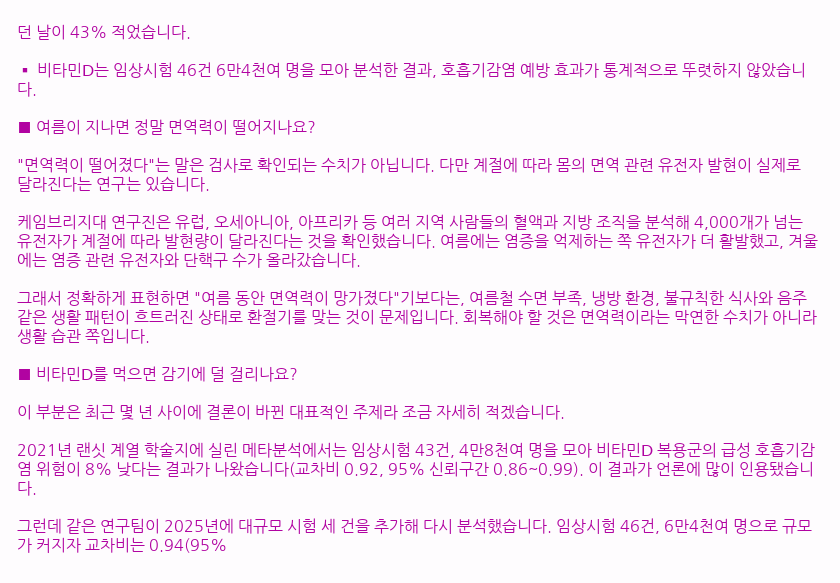던 날이 43% 적었습니다.

▪ 비타민D는 임상시험 46건 6만4천여 명을 모아 분석한 결과, 호흡기감염 예방 효과가 통계적으로 뚜렷하지 않았습니다.

■ 여름이 지나면 정말 면역력이 떨어지나요?

"면역력이 떨어졌다"는 말은 검사로 확인되는 수치가 아닙니다. 다만 계절에 따라 몸의 면역 관련 유전자 발현이 실제로 달라진다는 연구는 있습니다.

케임브리지대 연구진은 유럽, 오세아니아, 아프리카 등 여러 지역 사람들의 혈액과 지방 조직을 분석해 4,000개가 넘는 유전자가 계절에 따라 발현량이 달라진다는 것을 확인했습니다. 여름에는 염증을 억제하는 쪽 유전자가 더 활발했고, 겨울에는 염증 관련 유전자와 단핵구 수가 올라갔습니다.

그래서 정확하게 표현하면 "여름 동안 면역력이 망가졌다"기보다는, 여름철 수면 부족, 냉방 환경, 불규칙한 식사와 음주 같은 생활 패턴이 흐트러진 상태로 환절기를 맞는 것이 문제입니다. 회복해야 할 것은 면역력이라는 막연한 수치가 아니라 생활 습관 쪽입니다.

■ 비타민D를 먹으면 감기에 덜 걸리나요?

이 부분은 최근 몇 년 사이에 결론이 바뀐 대표적인 주제라 조금 자세히 적겠습니다.

2021년 랜싯 계열 학술지에 실린 메타분석에서는 임상시험 43건, 4만8천여 명을 모아 비타민D 복용군의 급성 호흡기감염 위험이 8% 낮다는 결과가 나왔습니다(교차비 0.92, 95% 신뢰구간 0.86~0.99). 이 결과가 언론에 많이 인용됐습니다.

그런데 같은 연구팀이 2025년에 대규모 시험 세 건을 추가해 다시 분석했습니다. 임상시험 46건, 6만4천여 명으로 규모가 커지자 교차비는 0.94(95%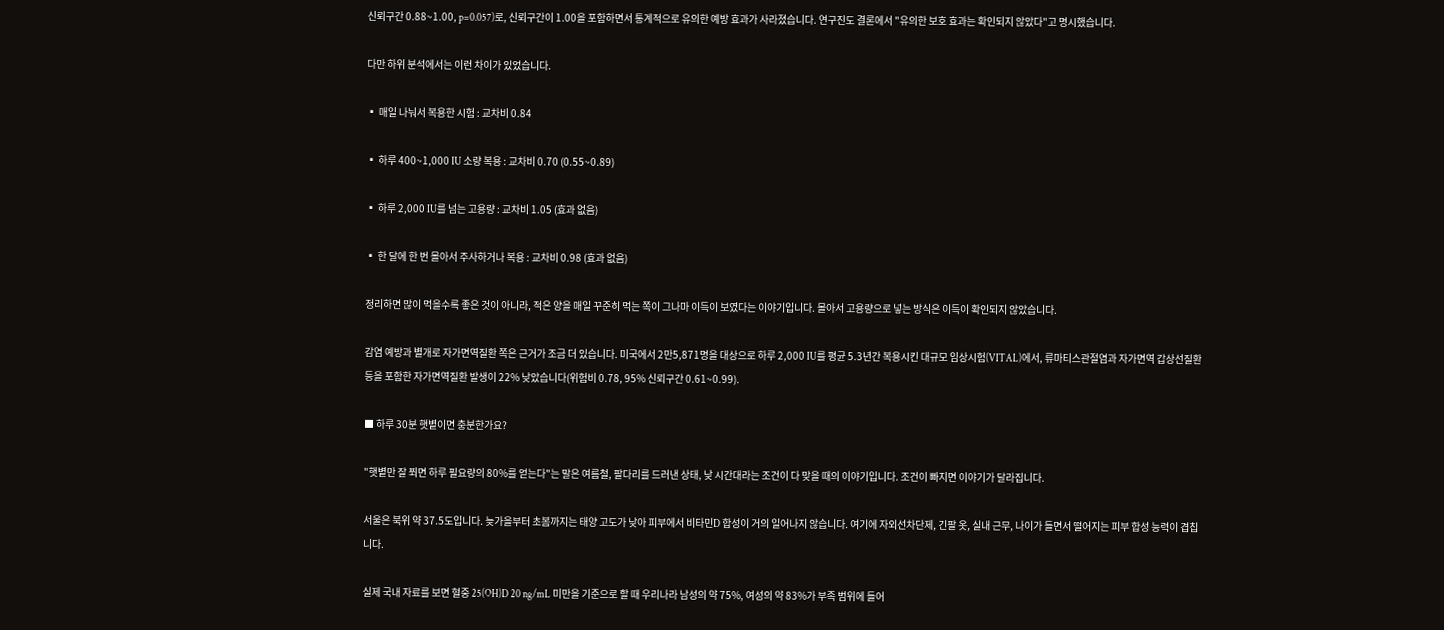신뢰구간 0.88~1.00, p=0.057)로, 신뢰구간이 1.00을 포함하면서 통계적으로 유의한 예방 효과가 사라졌습니다. 연구진도 결론에서 "유의한 보호 효과는 확인되지 않았다"고 명시했습니다.

다만 하위 분석에서는 이런 차이가 있었습니다.

▪ 매일 나눠서 복용한 시험 : 교차비 0.84

▪ 하루 400~1,000 IU 소량 복용 : 교차비 0.70 (0.55~0.89)

▪ 하루 2,000 IU를 넘는 고용량 : 교차비 1.05 (효과 없음)

▪ 한 달에 한 번 몰아서 주사하거나 복용 : 교차비 0.98 (효과 없음)

정리하면 많이 먹을수록 좋은 것이 아니라, 적은 양을 매일 꾸준히 먹는 쪽이 그나마 이득이 보였다는 이야기입니다. 몰아서 고용량으로 넣는 방식은 이득이 확인되지 않았습니다.

감염 예방과 별개로 자가면역질환 쪽은 근거가 조금 더 있습니다. 미국에서 2만5,871명을 대상으로 하루 2,000 IU를 평균 5.3년간 복용시킨 대규모 임상시험(VITAL)에서, 류마티스관절염과 자가면역 갑상선질환 등을 포함한 자가면역질환 발생이 22% 낮았습니다(위험비 0.78, 95% 신뢰구간 0.61~0.99).

■ 하루 30분 햇볕이면 충분한가요?

"햇볕만 잘 쬐면 하루 필요량의 80%를 얻는다"는 말은 여름철, 팔다리를 드러낸 상태, 낮 시간대라는 조건이 다 맞을 때의 이야기입니다. 조건이 빠지면 이야기가 달라집니다.

서울은 북위 약 37.5도입니다. 늦가을부터 초봄까지는 태양 고도가 낮아 피부에서 비타민D 합성이 거의 일어나지 않습니다. 여기에 자외선차단제, 긴팔 옷, 실내 근무, 나이가 들면서 떨어지는 피부 합성 능력이 겹칩니다.

실제 국내 자료를 보면 혈중 25(OH)D 20 ng/mL 미만을 기준으로 할 때 우리나라 남성의 약 75%, 여성의 약 83%가 부족 범위에 들어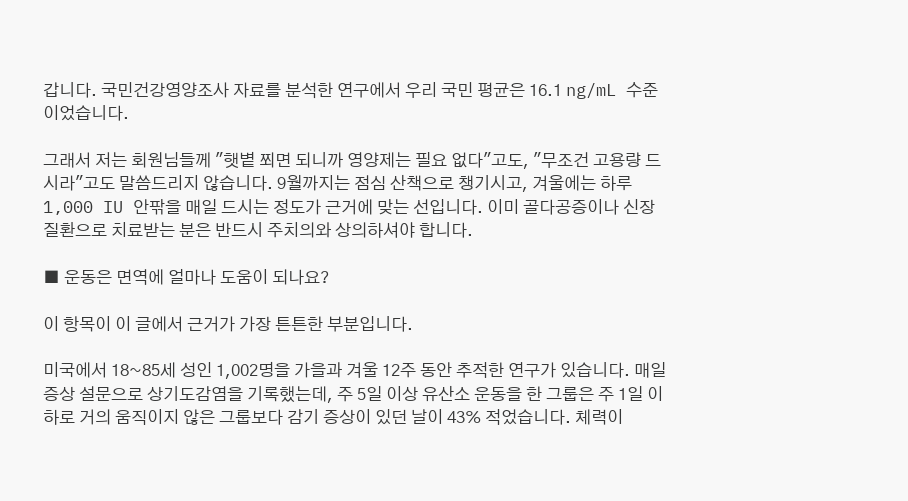갑니다. 국민건강영양조사 자료를 분석한 연구에서 우리 국민 평균은 16.1 ng/mL 수준이었습니다.

그래서 저는 회원님들께 "햇볕 쬐면 되니까 영양제는 필요 없다"고도, "무조건 고용량 드시라"고도 말씀드리지 않습니다. 9월까지는 점심 산책으로 챙기시고, 겨울에는 하루 1,000 IU 안팎을 매일 드시는 정도가 근거에 맞는 선입니다. 이미 골다공증이나 신장질환으로 치료받는 분은 반드시 주치의와 상의하셔야 합니다.

■ 운동은 면역에 얼마나 도움이 되나요?

이 항목이 이 글에서 근거가 가장 튼튼한 부분입니다.

미국에서 18~85세 성인 1,002명을 가을과 겨울 12주 동안 추적한 연구가 있습니다. 매일 증상 설문으로 상기도감염을 기록했는데, 주 5일 이상 유산소 운동을 한 그룹은 주 1일 이하로 거의 움직이지 않은 그룹보다 감기 증상이 있던 날이 43% 적었습니다. 체력이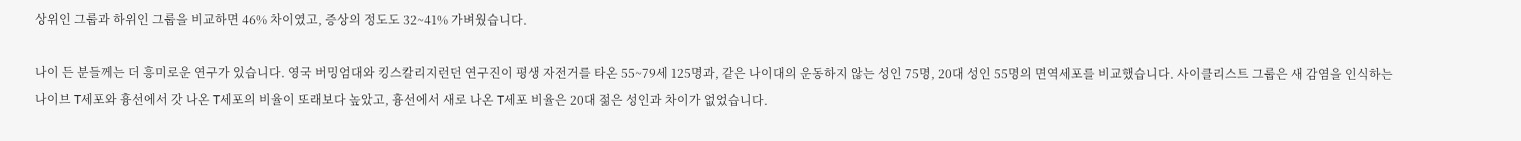상위인 그룹과 하위인 그룹을 비교하면 46% 차이였고, 증상의 정도도 32~41% 가벼웠습니다.

나이 든 분들께는 더 흥미로운 연구가 있습니다. 영국 버밍엄대와 킹스칼리지런던 연구진이 평생 자전거를 타온 55~79세 125명과, 같은 나이대의 운동하지 않는 성인 75명, 20대 성인 55명의 면역세포를 비교했습니다. 사이클리스트 그룹은 새 감염을 인식하는 나이브 T세포와 흉선에서 갓 나온 T세포의 비율이 또래보다 높았고, 흉선에서 새로 나온 T세포 비율은 20대 젊은 성인과 차이가 없었습니다.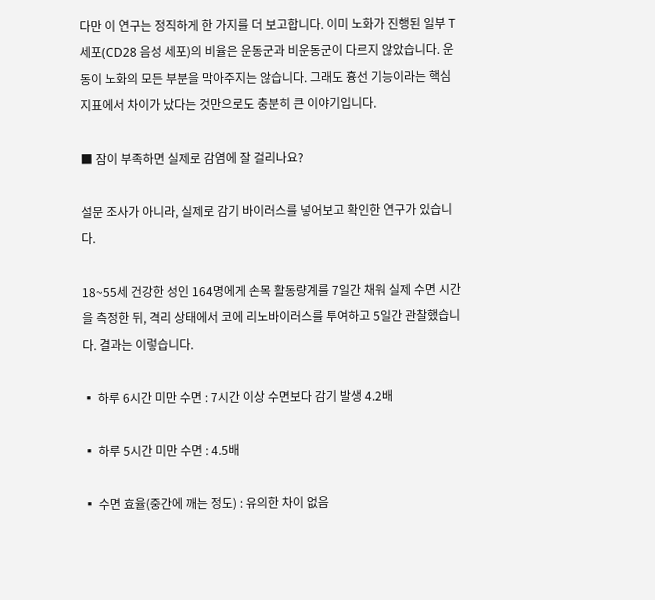다만 이 연구는 정직하게 한 가지를 더 보고합니다. 이미 노화가 진행된 일부 T세포(CD28 음성 세포)의 비율은 운동군과 비운동군이 다르지 않았습니다. 운동이 노화의 모든 부분을 막아주지는 않습니다. 그래도 흉선 기능이라는 핵심 지표에서 차이가 났다는 것만으로도 충분히 큰 이야기입니다.

■ 잠이 부족하면 실제로 감염에 잘 걸리나요?

설문 조사가 아니라, 실제로 감기 바이러스를 넣어보고 확인한 연구가 있습니다.

18~55세 건강한 성인 164명에게 손목 활동량계를 7일간 채워 실제 수면 시간을 측정한 뒤, 격리 상태에서 코에 리노바이러스를 투여하고 5일간 관찰했습니다. 결과는 이렇습니다.

▪ 하루 6시간 미만 수면 : 7시간 이상 수면보다 감기 발생 4.2배

▪ 하루 5시간 미만 수면 : 4.5배

▪ 수면 효율(중간에 깨는 정도) : 유의한 차이 없음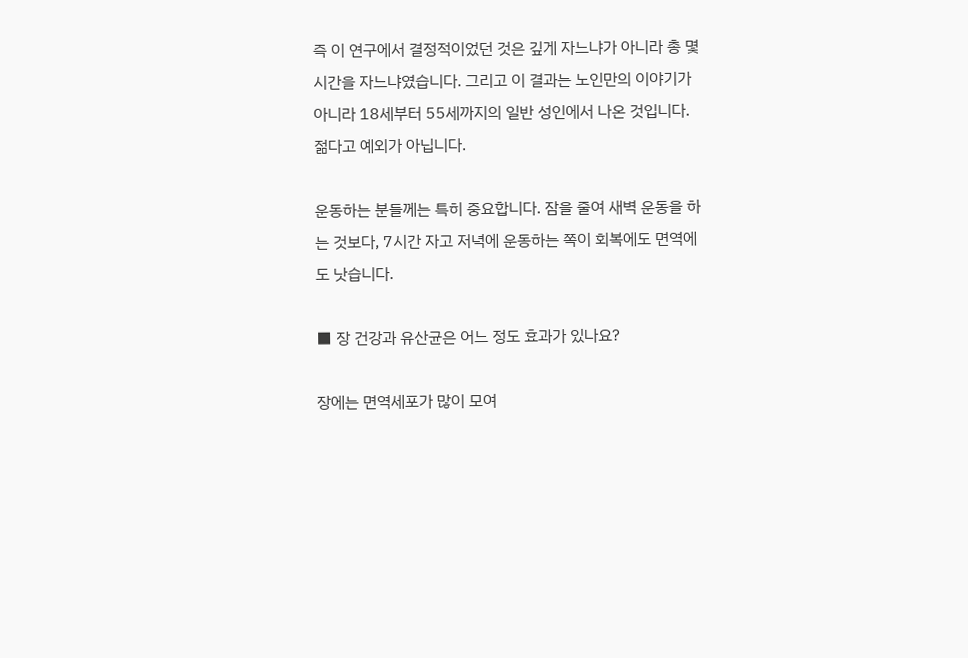즉 이 연구에서 결정적이었던 것은 깊게 자느냐가 아니라 총 몇 시간을 자느냐였습니다. 그리고 이 결과는 노인만의 이야기가 아니라 18세부터 55세까지의 일반 성인에서 나온 것입니다. 젊다고 예외가 아닙니다.

운동하는 분들께는 특히 중요합니다. 잠을 줄여 새벽 운동을 하는 것보다, 7시간 자고 저녁에 운동하는 쪽이 회복에도 면역에도 낫습니다.

■ 장 건강과 유산균은 어느 정도 효과가 있나요?

장에는 면역세포가 많이 모여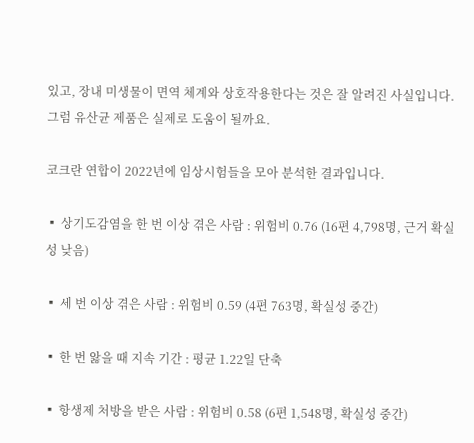있고, 장내 미생물이 면역 체계와 상호작용한다는 것은 잘 알려진 사실입니다. 그럼 유산균 제품은 실제로 도움이 될까요.

코크란 연합이 2022년에 임상시험들을 모아 분석한 결과입니다.

▪ 상기도감염을 한 번 이상 겪은 사람 : 위험비 0.76 (16편 4,798명, 근거 확실성 낮음)

▪ 세 번 이상 겪은 사람 : 위험비 0.59 (4편 763명, 확실성 중간)

▪ 한 번 앓을 때 지속 기간 : 평균 1.22일 단축

▪ 항생제 처방을 받은 사람 : 위험비 0.58 (6편 1,548명, 확실성 중간)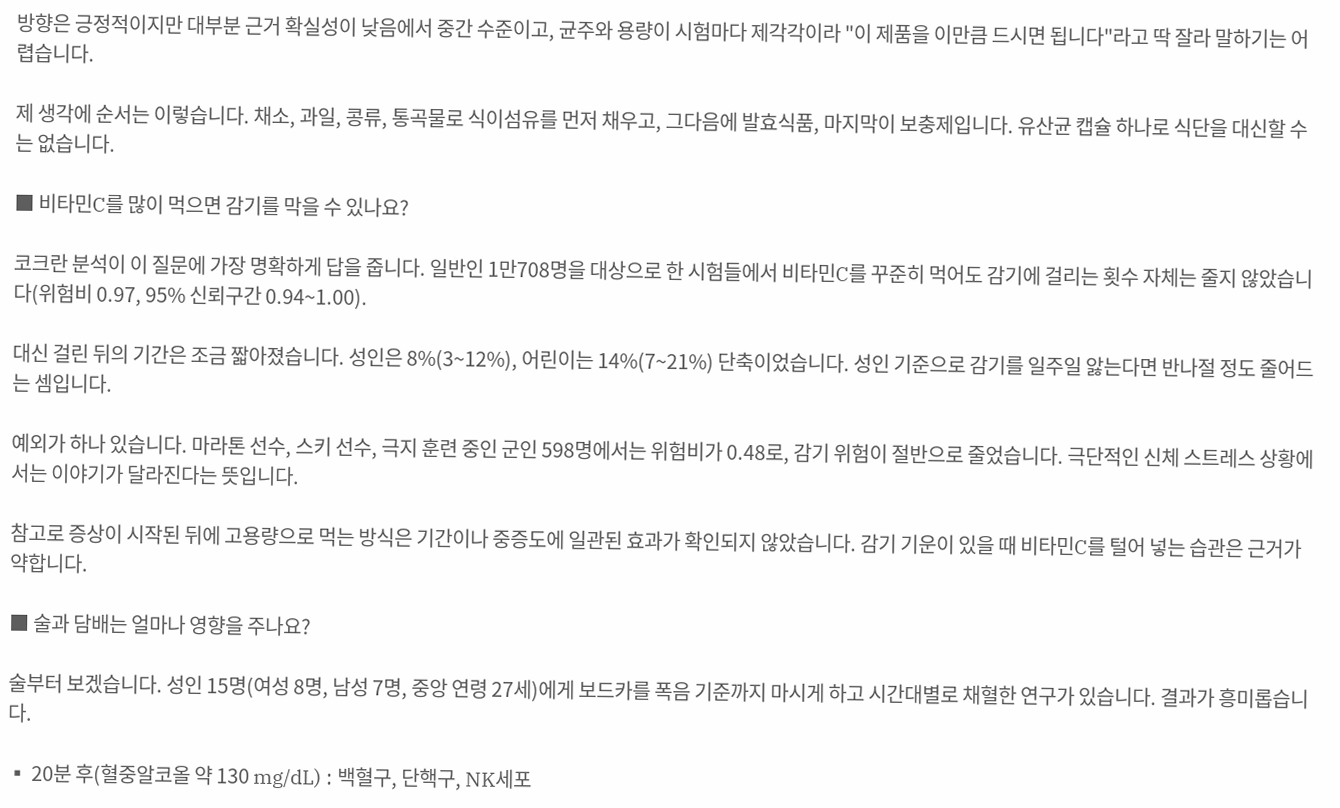방향은 긍정적이지만 대부분 근거 확실성이 낮음에서 중간 수준이고, 균주와 용량이 시험마다 제각각이라 "이 제품을 이만큼 드시면 됩니다"라고 딱 잘라 말하기는 어렵습니다.

제 생각에 순서는 이렇습니다. 채소, 과일, 콩류, 통곡물로 식이섬유를 먼저 채우고, 그다음에 발효식품, 마지막이 보충제입니다. 유산균 캡슐 하나로 식단을 대신할 수는 없습니다.

■ 비타민C를 많이 먹으면 감기를 막을 수 있나요?

코크란 분석이 이 질문에 가장 명확하게 답을 줍니다. 일반인 1만708명을 대상으로 한 시험들에서 비타민C를 꾸준히 먹어도 감기에 걸리는 횟수 자체는 줄지 않았습니다(위험비 0.97, 95% 신뢰구간 0.94~1.00).

대신 걸린 뒤의 기간은 조금 짧아졌습니다. 성인은 8%(3~12%), 어린이는 14%(7~21%) 단축이었습니다. 성인 기준으로 감기를 일주일 앓는다면 반나절 정도 줄어드는 셈입니다.

예외가 하나 있습니다. 마라톤 선수, 스키 선수, 극지 훈련 중인 군인 598명에서는 위험비가 0.48로, 감기 위험이 절반으로 줄었습니다. 극단적인 신체 스트레스 상황에서는 이야기가 달라진다는 뜻입니다.

참고로 증상이 시작된 뒤에 고용량으로 먹는 방식은 기간이나 중증도에 일관된 효과가 확인되지 않았습니다. 감기 기운이 있을 때 비타민C를 털어 넣는 습관은 근거가 약합니다.

■ 술과 담배는 얼마나 영향을 주나요?

술부터 보겠습니다. 성인 15명(여성 8명, 남성 7명, 중앙 연령 27세)에게 보드카를 폭음 기준까지 마시게 하고 시간대별로 채혈한 연구가 있습니다. 결과가 흥미롭습니다.

▪ 20분 후(혈중알코올 약 130 mg/dL) : 백혈구, 단핵구, NK세포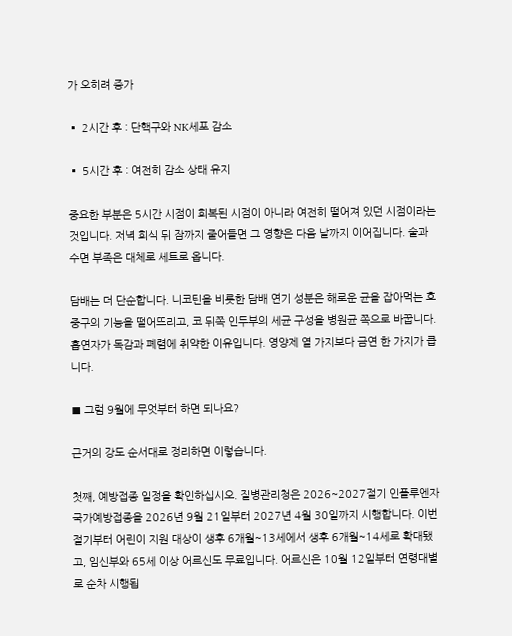가 오히려 증가

▪ 2시간 후 : 단핵구와 NK세포 감소

▪ 5시간 후 : 여전히 감소 상태 유지

중요한 부분은 5시간 시점이 회복된 시점이 아니라 여전히 떨어져 있던 시점이라는 것입니다. 저녁 회식 뒤 잠까지 줄어들면 그 영향은 다음 날까지 이어집니다. 술과 수면 부족은 대체로 세트로 옵니다.

담배는 더 단순합니다. 니코틴을 비롯한 담배 연기 성분은 해로운 균을 잡아먹는 호중구의 기능을 떨어뜨리고, 코 뒤쪽 인두부의 세균 구성을 병원균 쪽으로 바꿉니다. 흡연자가 독감과 폐렴에 취약한 이유입니다. 영양제 열 가지보다 금연 한 가지가 큽니다.

■ 그럼 9월에 무엇부터 하면 되나요?

근거의 강도 순서대로 정리하면 이렇습니다.

첫째, 예방접종 일정을 확인하십시오. 질병관리청은 2026~2027절기 인플루엔자 국가예방접종을 2026년 9월 21일부터 2027년 4월 30일까지 시행합니다. 이번 절기부터 어린이 지원 대상이 생후 6개월~13세에서 생후 6개월~14세로 확대됐고, 임신부와 65세 이상 어르신도 무료입니다. 어르신은 10월 12일부터 연령대별로 순차 시행됩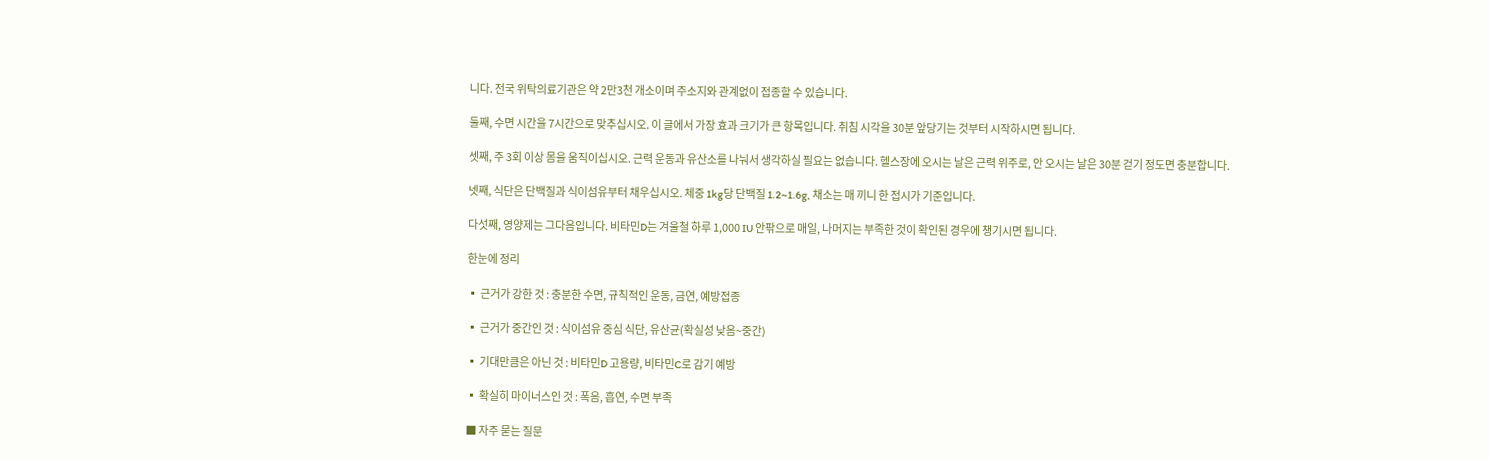니다. 전국 위탁의료기관은 약 2만3천 개소이며 주소지와 관계없이 접종할 수 있습니다.

둘째, 수면 시간을 7시간으로 맞추십시오. 이 글에서 가장 효과 크기가 큰 항목입니다. 취침 시각을 30분 앞당기는 것부터 시작하시면 됩니다.

셋째, 주 3회 이상 몸을 움직이십시오. 근력 운동과 유산소를 나눠서 생각하실 필요는 없습니다. 헬스장에 오시는 날은 근력 위주로, 안 오시는 날은 30분 걷기 정도면 충분합니다.

넷째, 식단은 단백질과 식이섬유부터 채우십시오. 체중 1kg당 단백질 1.2~1.6g, 채소는 매 끼니 한 접시가 기준입니다.

다섯째, 영양제는 그다음입니다. 비타민D는 겨울철 하루 1,000 IU 안팎으로 매일, 나머지는 부족한 것이 확인된 경우에 챙기시면 됩니다.

한눈에 정리

▪ 근거가 강한 것 : 충분한 수면, 규칙적인 운동, 금연, 예방접종

▪ 근거가 중간인 것 : 식이섬유 중심 식단, 유산균(확실성 낮음~중간)

▪ 기대만큼은 아닌 것 : 비타민D 고용량, 비타민C로 감기 예방

▪ 확실히 마이너스인 것 : 폭음, 흡연, 수면 부족

■ 자주 묻는 질문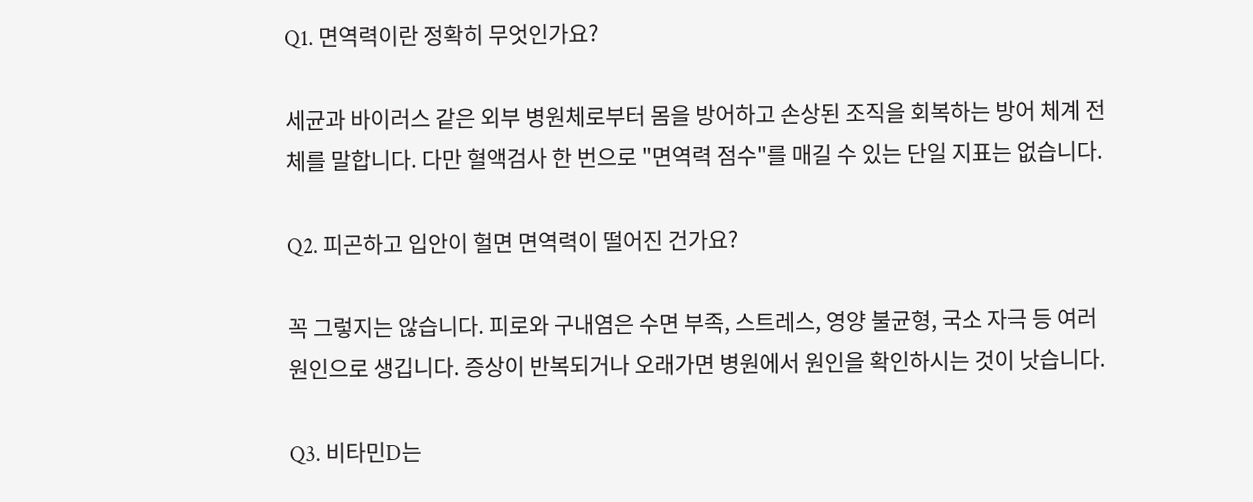Q1. 면역력이란 정확히 무엇인가요?

세균과 바이러스 같은 외부 병원체로부터 몸을 방어하고 손상된 조직을 회복하는 방어 체계 전체를 말합니다. 다만 혈액검사 한 번으로 "면역력 점수"를 매길 수 있는 단일 지표는 없습니다.

Q2. 피곤하고 입안이 헐면 면역력이 떨어진 건가요?

꼭 그렇지는 않습니다. 피로와 구내염은 수면 부족, 스트레스, 영양 불균형, 국소 자극 등 여러 원인으로 생깁니다. 증상이 반복되거나 오래가면 병원에서 원인을 확인하시는 것이 낫습니다.

Q3. 비타민D는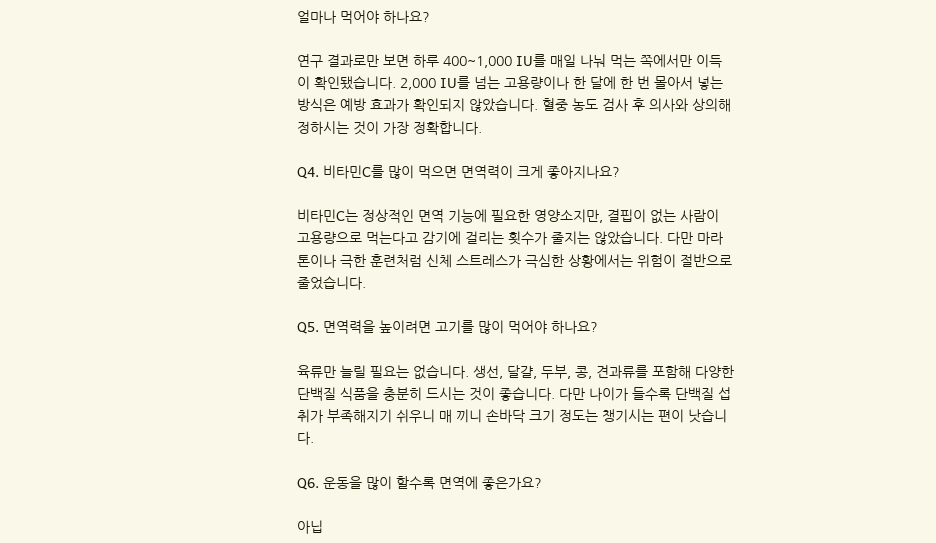얼마나 먹어야 하나요?

연구 결과로만 보면 하루 400~1,000 IU를 매일 나눠 먹는 쪽에서만 이득이 확인됐습니다. 2,000 IU를 넘는 고용량이나 한 달에 한 번 몰아서 넣는 방식은 예방 효과가 확인되지 않았습니다. 혈중 농도 검사 후 의사와 상의해 정하시는 것이 가장 정확합니다.

Q4. 비타민C를 많이 먹으면 면역력이 크게 좋아지나요?

비타민C는 정상적인 면역 기능에 필요한 영양소지만, 결핍이 없는 사람이 고용량으로 먹는다고 감기에 걸리는 횟수가 줄지는 않았습니다. 다만 마라톤이나 극한 훈련처럼 신체 스트레스가 극심한 상황에서는 위험이 절반으로 줄었습니다.

Q5. 면역력을 높이려면 고기를 많이 먹어야 하나요?

육류만 늘릴 필요는 없습니다. 생선, 달걀, 두부, 콩, 견과류를 포함해 다양한 단백질 식품을 충분히 드시는 것이 좋습니다. 다만 나이가 들수록 단백질 섭취가 부족해지기 쉬우니 매 끼니 손바닥 크기 정도는 챙기시는 편이 낫습니다.

Q6. 운동을 많이 할수록 면역에 좋은가요?

아닙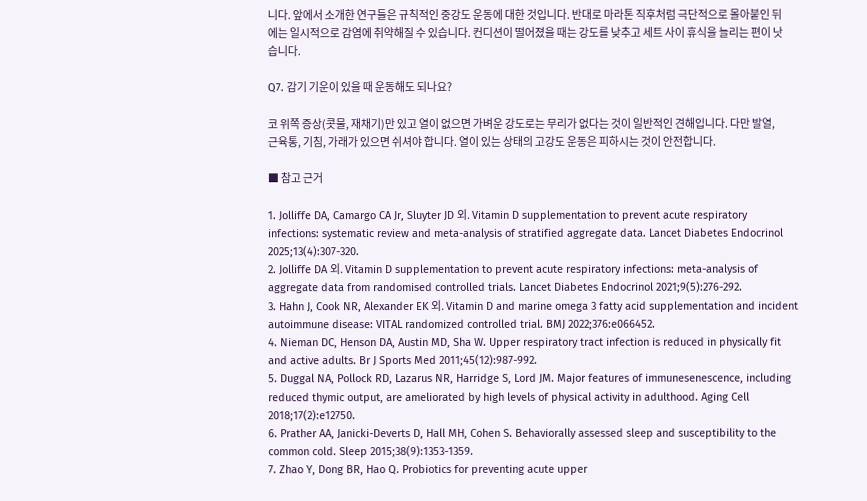니다. 앞에서 소개한 연구들은 규칙적인 중강도 운동에 대한 것입니다. 반대로 마라톤 직후처럼 극단적으로 몰아붙인 뒤에는 일시적으로 감염에 취약해질 수 있습니다. 컨디션이 떨어졌을 때는 강도를 낮추고 세트 사이 휴식을 늘리는 편이 낫습니다.

Q7. 감기 기운이 있을 때 운동해도 되나요?

코 위쪽 증상(콧물, 재채기)만 있고 열이 없으면 가벼운 강도로는 무리가 없다는 것이 일반적인 견해입니다. 다만 발열, 근육통, 기침, 가래가 있으면 쉬셔야 합니다. 열이 있는 상태의 고강도 운동은 피하시는 것이 안전합니다.

■ 참고 근거

1. Jolliffe DA, Camargo CA Jr, Sluyter JD 외. Vitamin D supplementation to prevent acute respiratory infections: systematic review and meta-analysis of stratified aggregate data. Lancet Diabetes Endocrinol 2025;13(4):307-320.
2. Jolliffe DA 외. Vitamin D supplementation to prevent acute respiratory infections: meta-analysis of aggregate data from randomised controlled trials. Lancet Diabetes Endocrinol 2021;9(5):276-292.
3. Hahn J, Cook NR, Alexander EK 외. Vitamin D and marine omega 3 fatty acid supplementation and incident autoimmune disease: VITAL randomized controlled trial. BMJ 2022;376:e066452.
4. Nieman DC, Henson DA, Austin MD, Sha W. Upper respiratory tract infection is reduced in physically fit and active adults. Br J Sports Med 2011;45(12):987-992.
5. Duggal NA, Pollock RD, Lazarus NR, Harridge S, Lord JM. Major features of immunesenescence, including reduced thymic output, are ameliorated by high levels of physical activity in adulthood. Aging Cell 2018;17(2):e12750.
6. Prather AA, Janicki-Deverts D, Hall MH, Cohen S. Behaviorally assessed sleep and susceptibility to the common cold. Sleep 2015;38(9):1353-1359.
7. Zhao Y, Dong BR, Hao Q. Probiotics for preventing acute upper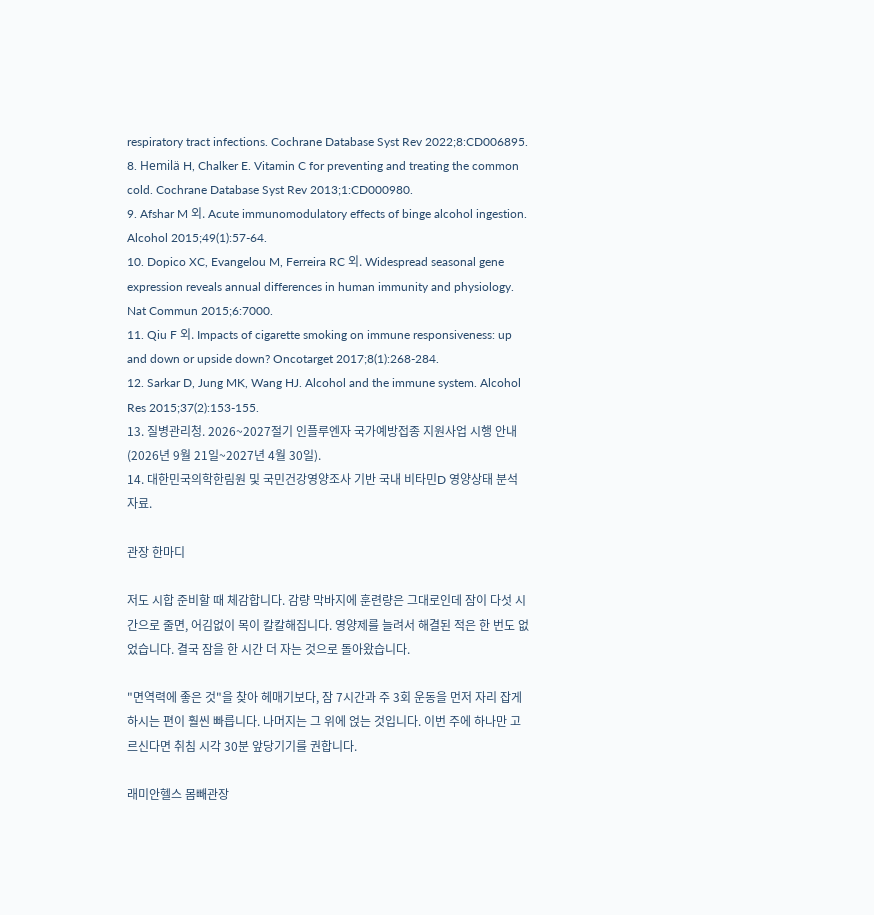respiratory tract infections. Cochrane Database Syst Rev 2022;8:CD006895.
8. Hemilä H, Chalker E. Vitamin C for preventing and treating the common cold. Cochrane Database Syst Rev 2013;1:CD000980.
9. Afshar M 외. Acute immunomodulatory effects of binge alcohol ingestion. Alcohol 2015;49(1):57-64.
10. Dopico XC, Evangelou M, Ferreira RC 외. Widespread seasonal gene expression reveals annual differences in human immunity and physiology. Nat Commun 2015;6:7000.
11. Qiu F 외. Impacts of cigarette smoking on immune responsiveness: up and down or upside down? Oncotarget 2017;8(1):268-284.
12. Sarkar D, Jung MK, Wang HJ. Alcohol and the immune system. Alcohol Res 2015;37(2):153-155.
13. 질병관리청. 2026~2027절기 인플루엔자 국가예방접종 지원사업 시행 안내(2026년 9월 21일~2027년 4월 30일).
14. 대한민국의학한림원 및 국민건강영양조사 기반 국내 비타민D 영양상태 분석 자료.

관장 한마디

저도 시합 준비할 때 체감합니다. 감량 막바지에 훈련량은 그대로인데 잠이 다섯 시간으로 줄면, 어김없이 목이 칼칼해집니다. 영양제를 늘려서 해결된 적은 한 번도 없었습니다. 결국 잠을 한 시간 더 자는 것으로 돌아왔습니다.

"면역력에 좋은 것"을 찾아 헤매기보다, 잠 7시간과 주 3회 운동을 먼저 자리 잡게 하시는 편이 훨씬 빠릅니다. 나머지는 그 위에 얹는 것입니다. 이번 주에 하나만 고르신다면 취침 시각 30분 앞당기기를 권합니다.

래미안헬스 몸빼관장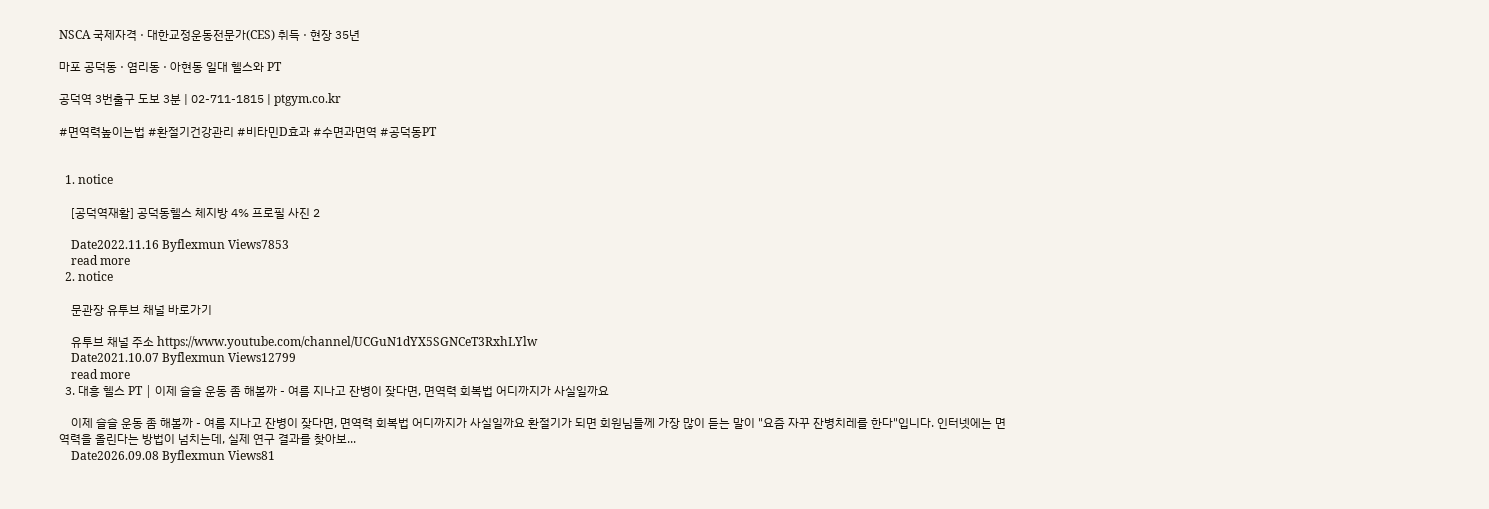NSCA 국제자격 · 대한교정운동전문가(CES) 취득 · 현장 35년

마포 공덕동 · 염리동 · 아현동 일대 헬스와 PT

공덕역 3번출구 도보 3분 | 02-711-1815 | ptgym.co.kr

#면역력높이는법 #환절기건강관리 #비타민D효과 #수면과면역 #공덕동PT


  1. notice

    [공덕역재활] 공덕동헬스 체지방 4% 프로필 사진 2

    Date2022.11.16 Byflexmun Views7853
    read more
  2. notice

    문관장 유투브 채널 바로가기

    유투브 채널 주소 https://www.youtube.com/channel/UCGuN1dYX5SGNCeT3RxhLYlw
    Date2021.10.07 Byflexmun Views12799
    read more
  3. 대흥 헬스 PT | 이제 슬슬 운동 좀 해볼까 - 여름 지나고 잔병이 잦다면, 면역력 회복법 어디까지가 사실일까요

    이제 슬슬 운동 좀 해볼까 - 여름 지나고 잔병이 잦다면, 면역력 회복법 어디까지가 사실일까요 환절기가 되면 회원님들께 가장 많이 듣는 말이 "요즘 자꾸 잔병치레를 한다"입니다. 인터넷에는 면역력을 올린다는 방법이 넘치는데, 실제 연구 결과를 찾아보...
    Date2026.09.08 Byflexmun Views81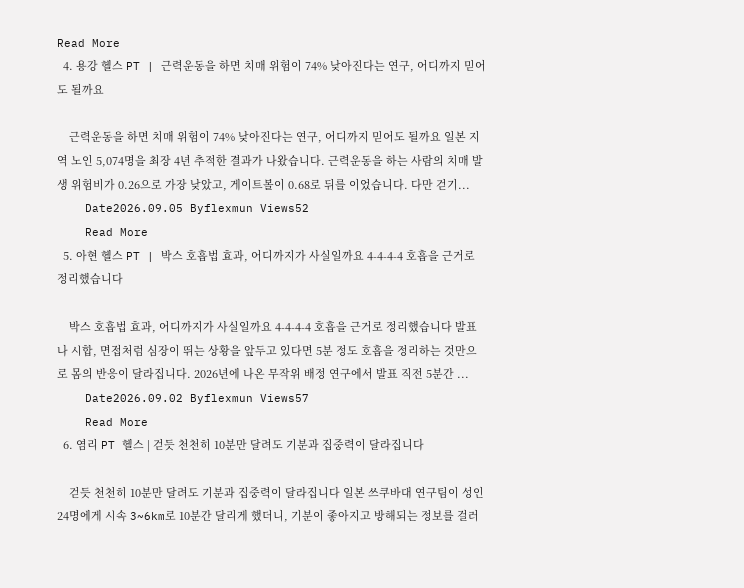Read More
  4. 용강 헬스 PT | 근력운동을 하면 치매 위험이 74% 낮아진다는 연구, 어디까지 믿어도 될까요

    근력운동을 하면 치매 위험이 74% 낮아진다는 연구, 어디까지 믿어도 될까요 일본 지역 노인 5,074명을 최장 4년 추적한 결과가 나왔습니다. 근력운동을 하는 사람의 치매 발생 위험비가 0.26으로 가장 낮았고, 게이트볼이 0.68로 뒤를 이었습니다. 다만 걷기...
    Date2026.09.05 Byflexmun Views52
    Read More
  5. 아현 헬스 PT | 박스 호흡법 효과, 어디까지가 사실일까요 4-4-4-4 호흡을 근거로 정리했습니다

    박스 호흡법 효과, 어디까지가 사실일까요 4-4-4-4 호흡을 근거로 정리했습니다 발표나 시합, 면접처럼 심장이 뛰는 상황을 앞두고 있다면 5분 정도 호흡을 정리하는 것만으로 몸의 반응이 달라집니다. 2026년에 나온 무작위 배정 연구에서 발표 직전 5분간 ...
    Date2026.09.02 Byflexmun Views57
    Read More
  6. 염리 PT 헬스 | 걷듯 천천히 10분만 달려도 기분과 집중력이 달라집니다

    걷듯 천천히 10분만 달려도 기분과 집중력이 달라집니다 일본 쓰쿠바대 연구팀이 성인 24명에게 시속 3~6km로 10분간 달리게 했더니, 기분이 좋아지고 방해되는 정보를 걸러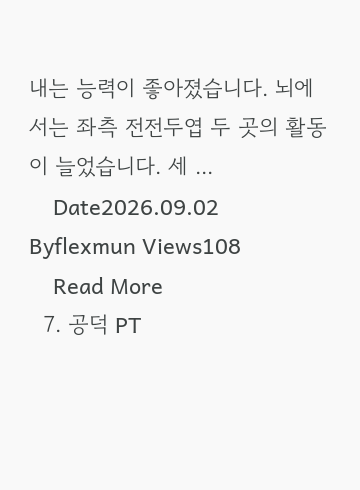내는 능력이 좋아졌습니다. 뇌에서는 좌측 전전두엽 두 곳의 활동이 늘었습니다. 세 ...
    Date2026.09.02 Byflexmun Views108
    Read More
  7. 공덕 PT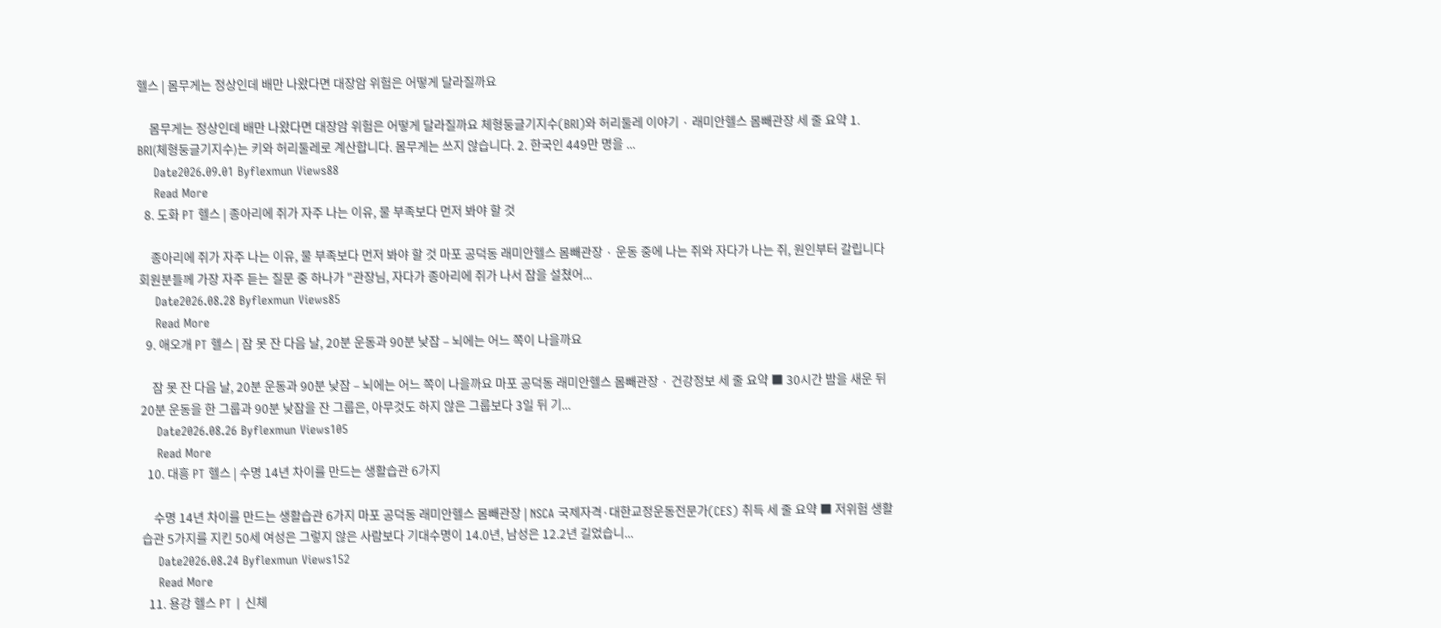헬스 | 몸무게는 정상인데 배만 나왔다면 대장암 위험은 어떻게 달라질까요

    몸무게는 정상인데 배만 나왔다면 대장암 위험은 어떻게 달라질까요 체형둥글기지수(BRI)와 허리둘레 이야기 · 래미안헬스 몸빼관장 세 줄 요약 1. BRI(체형둥글기지수)는 키와 허리둘레로 계산합니다. 몸무게는 쓰지 않습니다. 2. 한국인 449만 명을 ...
    Date2026.09.01 Byflexmun Views88
    Read More
  8. 도화 PT 헬스 | 종아리에 쥐가 자주 나는 이유, 물 부족보다 먼저 봐야 할 것

    종아리에 쥐가 자주 나는 이유, 물 부족보다 먼저 봐야 할 것 마포 공덕동 래미안헬스 몸빼관장 · 운동 중에 나는 쥐와 자다가 나는 쥐, 원인부터 갈립니다 회원분들께 가장 자주 듣는 질문 중 하나가 "관장님, 자다가 종아리에 쥐가 나서 잠을 설쳤어...
    Date2026.08.28 Byflexmun Views85
    Read More
  9. 애오개 PT 헬스 | 잠 못 잔 다음 날, 20분 운동과 90분 낮잠 – 뇌에는 어느 쪽이 나을까요

    잠 못 잔 다음 날, 20분 운동과 90분 낮잠 – 뇌에는 어느 쪽이 나을까요 마포 공덕동 래미안헬스 몸빼관장 · 건강정보 세 줄 요약 ■ 30시간 밤을 새운 뒤 20분 운동을 한 그룹과 90분 낮잠을 잔 그룹은, 아무것도 하지 않은 그룹보다 3일 뒤 기...
    Date2026.08.26 Byflexmun Views105
    Read More
  10. 대흥 PT 헬스 | 수명 14년 차이를 만드는 생활습관 6가지

    수명 14년 차이를 만드는 생활습관 6가지 마포 공덕동 래미안헬스 몸빼관장 | NSCA 국제자격·대한교정운동전문가(CES) 취득 세 줄 요약 ■ 저위험 생활습관 5가지를 지킨 50세 여성은 그렇지 않은 사람보다 기대수명이 14.0년, 남성은 12.2년 길었습니...
    Date2026.08.24 Byflexmun Views152
    Read More
  11. 용강 헬스 PT | 신체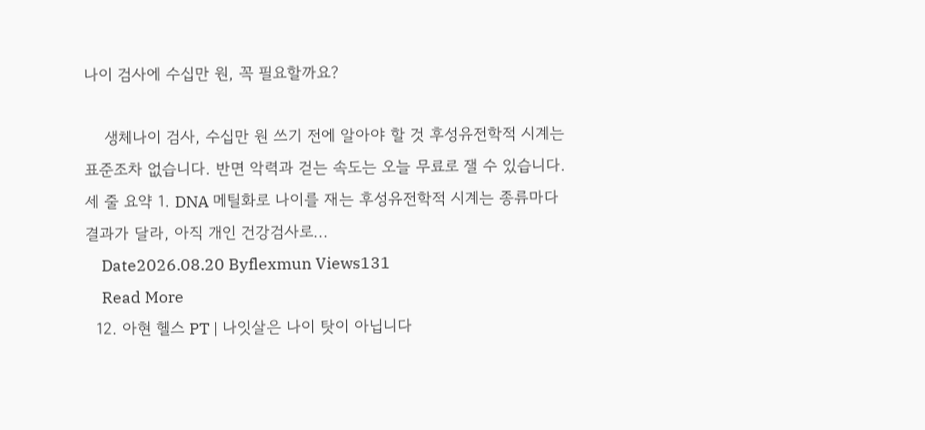나이 검사에 수십만 원, 꼭 필요할까요?

    생체나이 검사, 수십만 원 쓰기 전에 알아야 할 것 후성유전학적 시계는 표준조차 없습니다. 반면 악력과 걷는 속도는 오늘 무료로 잴 수 있습니다. 세 줄 요약 1. DNA 메틸화로 나이를 재는 후성유전학적 시계는 종류마다 결과가 달라, 아직 개인 건강검사로...
    Date2026.08.20 Byflexmun Views131
    Read More
  12. 아현 헬스 PT | 나잇살은 나이 탓이 아닙니다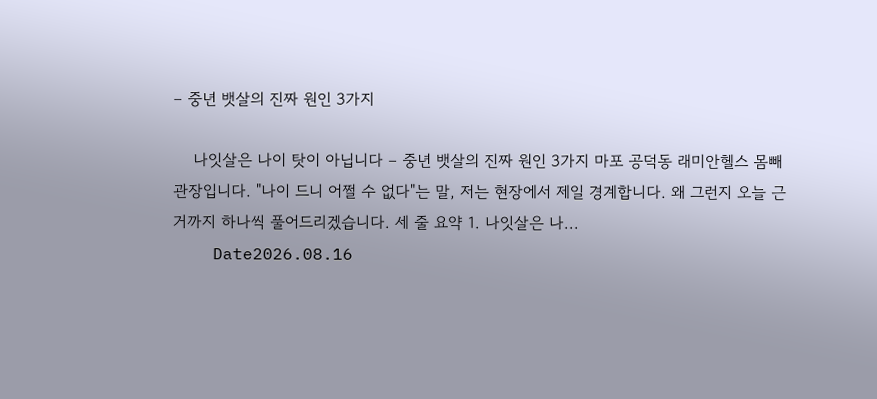– 중년 뱃살의 진짜 원인 3가지

    나잇살은 나이 탓이 아닙니다 – 중년 뱃살의 진짜 원인 3가지 마포 공덕동 래미안헬스 몸빼관장입니다. "나이 드니 어쩔 수 없다"는 말, 저는 현장에서 제일 경계합니다. 왜 그런지 오늘 근거까지 하나씩 풀어드리겠습니다. 세 줄 요약 1. 나잇살은 나...
    Date2026.08.16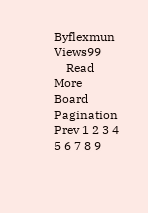Byflexmun Views99
    Read More
Board Pagination Prev 1 2 3 4 5 6 7 8 9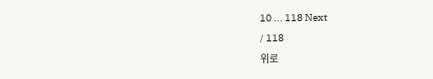10 ... 118 Next
/ 118
위로